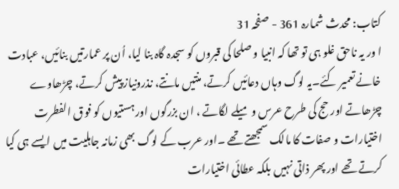کتاب: محدث شمارہ 361 - صفحہ 31
ا ور یہ ناحق غلو ہی تو تھا کہ انبیا و صلحا کی قبروں کو سجدہ گاہ بنا لیا، اُن پر عمارتیں بنائیں، عبادت خانے تعمیر کئے۔یہ لوگ وہاں دعائیں کرتے، منتیں مانتے، نذرونیاز پیش کرتے، چڑھاوے چڑھاتے اور حج کی طرح عرس و میلے لگاتے ، ان بزرگوں اور ہستیوں کو فوق الفطرت اختیارات و صفات کا مالک سمجھتے تھے ۔اور عرب کے لوگ بھی زمانہ جاہلیت میں ایسے ہی کیا کرتے تھے اور پھر ذاتی نہیں بلکہ عطائی اختیارات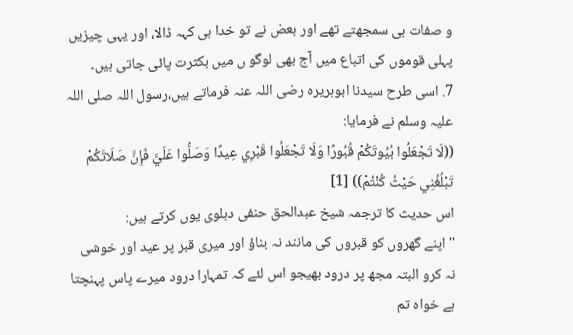و صفات ہی سمجھتے تھے اور بعض نے تو خدا ہی کہہ ڈالا، اور یہی چیزیں پہلی قوموں کی اتباع میں آج بھی لوگو ں میں بکثرت پائی جاتی ہیں۔
7. اسی طرح سیدنا ابوہریرہ رضی اللہ عنہ فرماتے ہیں،رسول اللہ صلی اللہ علیہ وسلم نے فرمایا:
((لَا تَجْعَلُوا بُيُوتَكُمْ قُبُورًا وَلَا تَجْعَلُوا قَبْرِي عِيدًا وَصَلُّوا عَلَيَّ فَإِنَّ صَلَاتَكُمْ تَبْلُغُنِي حَيْثُ كُنْتُمْ)) [1]
اس حدیث کا ترجمہ شیخ عبدالحق حنفی دہلوی یوں کرتے ہیں:
''اپنے گھروں کو قبروں کی مانند نہ بناؤ اور میری قبر پر عید اور خوشی نہ کرو البتہ مجھ پر درود بھیجو اس لئے کہ تمہارا درود میرے پاس پہنچتا ہے خواہ تم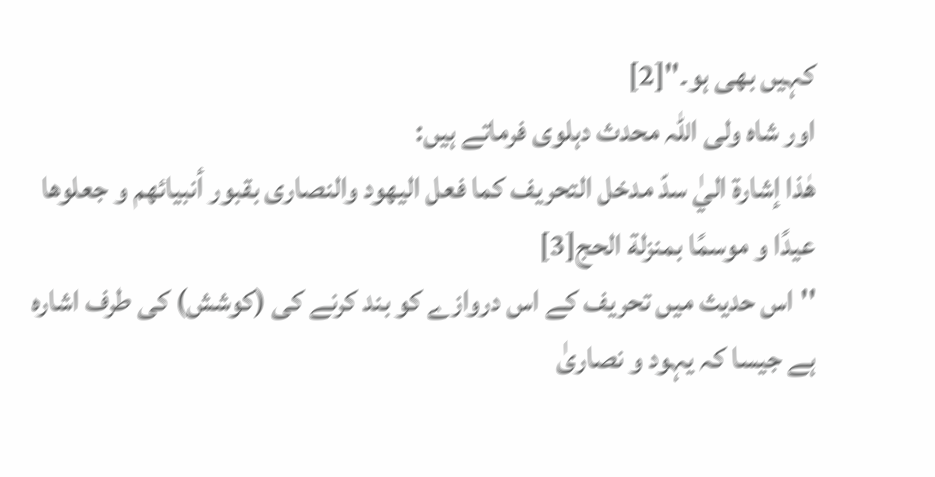کہیں بھی ہو۔''[2]
اور شاہ ولی اللہ محدث دہلوی فرماتے ہیں:
هٰذا إشارة اليٰ سدّ مدخل التحریف کما فعل الیهود والنصاری بقبور أنبیائهم و جعلوها عیدًا و موسمًا بمنزلة الحج[3]
''اس حدیث میں تحریف کے اس دروازے کو بند کرنے کی (کوشش) کی طرف اشارہ ہے جیسا کہ یہود و نصاریٰ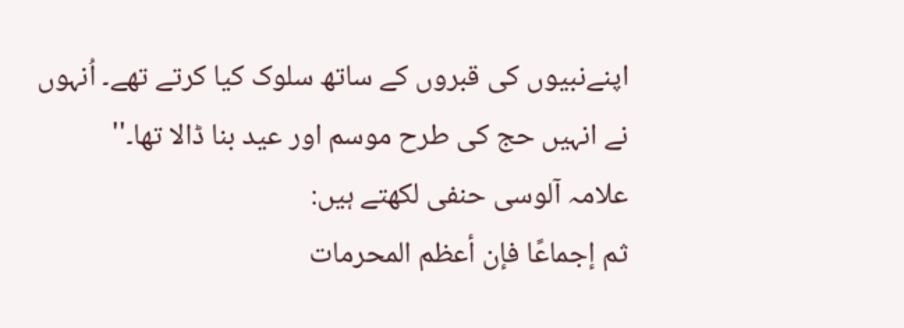اپنےنبیوں کی قبروں کے ساتھ سلوک کیا کرتے تھے۔ اُنہوں نے انہیں حج کی طرح موسم اور عید بنا ڈالا تھا۔''
علامہ آلوسی حنفی لکھتے ہیں:
ثم إجماعًا فإن أعظم المحرمات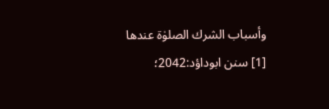وأسباب الشرك الصلوٰة عندها
[1] سنن ابوداؤد:2042؛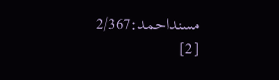مسنداحمد:2/367
[2]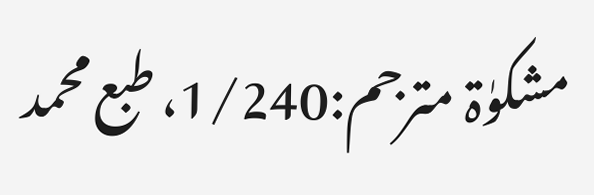مشکوٰۃ مترجم:1/240، طبع محمد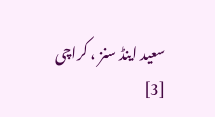سعید اینڈ سنز ، کراچی
[3]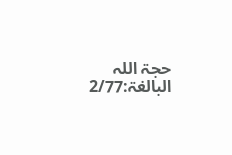حجۃ اللہ البالغۃ:2/77